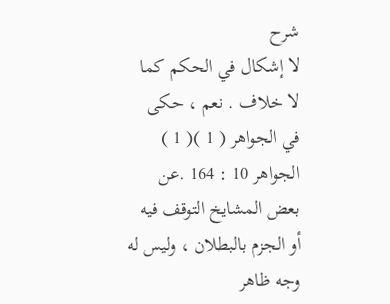شرح
لا إشكال في الحكم كما لا خلاف . نعم ، حكى في الجواهر ( 1 )( 1 ) الجواهر 10 : 164 .عن بعض المشايخ التوقف فيه أو الجزم بالبطلان ، وليس له وجه ظاهر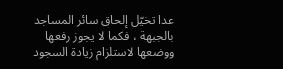عدا تخيّل إلحاق سائر المساجد بالجبهة ، فكما لا يجوز رفعها ووضعها لاستلزام زيادة السجود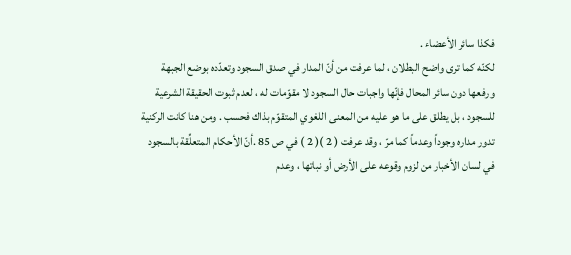فكذا سائر الأعضاء .
لكنّه كما ترى واضح البطلان ، لما عرفت من أنّ المدار في صدق السجود وتعدّده بوضع الجبهة ورفعها دون سائر المحال فإنّها واجبات حال السجود لا مقوّمات له ، لعدم ثبوت الحقيقة الشرعية للسجود ، بل يطلق على ما هو عليه من المعنى اللغوي المتقوّم بذاك فحسب . ومن هنا كانت الركنية تدور مداره وجوداً وعدماً كما مرّ ، وقد عرفت ( 2 )( 2 ) في ص 85 .أنّ الأحكام المتعلِّقة بالسجود في لسان الأخبار من لزوم وقوعه على الأرض أو نباتها ، وعدم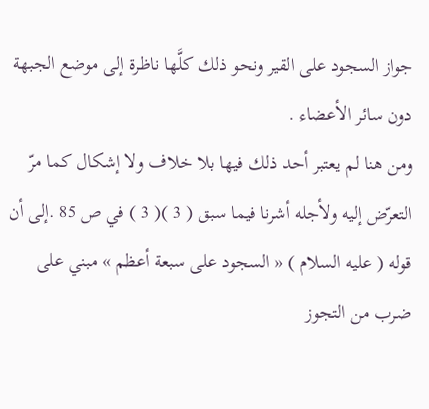جواز السجود على القير ونحو ذلك كلَّها ناظرة إلى موضع الجبهة دون سائر الأعضاء .
ومن هنا لم يعتبر أحد ذلك فيها بلا خلاف ولا إشكال كما مرّ التعرّض إليه ولأجله أشرنا فيما سبق ( 3 )( 3 ) في ص 85 .إلى أن قوله ( عليه السلام ) « السجود على سبعة أعظم » مبني على ضرب من التجوز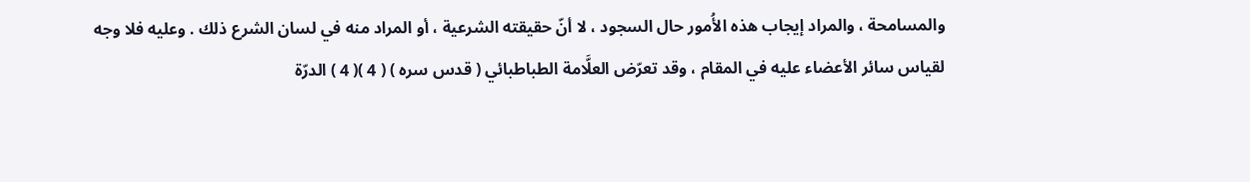والمسامحة ، والمراد إيجاب هذه الأُمور حال السجود ، لا أنّ حقيقته الشرعية ، أو المراد منه في لسان الشرع ذلك . وعليه فلا وجه لقياس سائر الأعضاء عليه في المقام ، وقد تعرّض العلَّامة الطباطبائي ( قدس سره ) ( 4 )( 4 ) الدرّة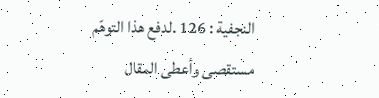النجفية : 126 .لدفع هذا التوهّم مستقصى وأعطى المقال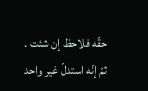حقّه فلاحظ إن شئت .
ثمّ إنّه استدلّ غير واحد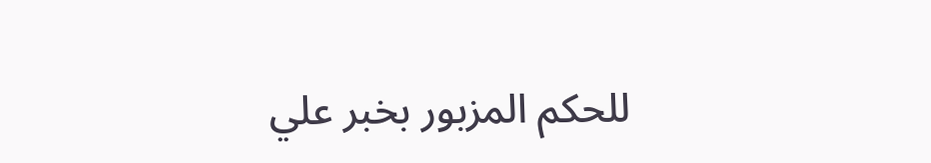للحكم المزبور بخبر علي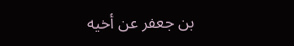بن جعفر عن أخيه